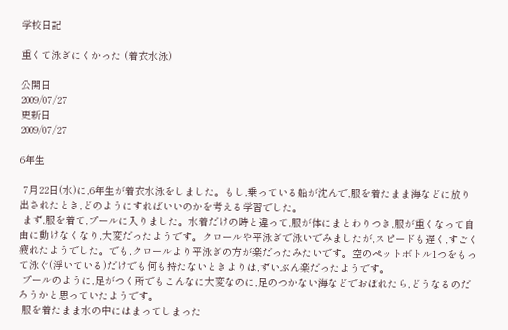学校日記

重くて泳ぎにくかった (着衣水泳)

公開日
2009/07/27
更新日
2009/07/27

6年生

 7月22日(水)に,6年生が着衣水泳をしました。もし,乗っている船が沈んで,服を着たまま海などに放り出されたとき,どのようにすればいいのかを考える学習でした。
 まず,服を着て,プールに入りました。水着だけの時と違って,服が体にまとわりつき,服が重くなって自由に動けなくなり,大変だったようです。クロールや平泳ぎで泳いでみましたが,スピードも遅く,すごく疲れたようでした。でも,クロールより平泳ぎの方が楽だったみたいです。空のペットボトル1つをもって泳ぐ(浮いている)だけでも何も持たないときよりは,ずいぶん楽だったようです。
 プールのように,足がつく所でもこんなに大変なのに,足のつかない海などでおぼれたら,どうなるのだろうかと思っていたようです。
 服を着たまま水の中にはまってしまった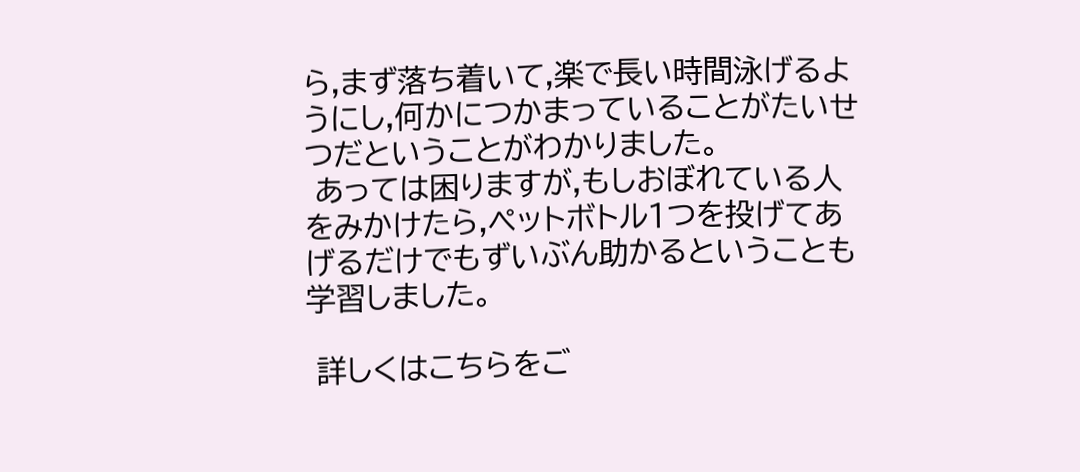ら,まず落ち着いて,楽で長い時間泳げるようにし,何かにつかまっていることがたいせつだということがわかりました。
 あっては困りますが,もしおぼれている人をみかけたら,ペットボトル1つを投げてあげるだけでもずいぶん助かるということも学習しました。

 詳しくはこちらをご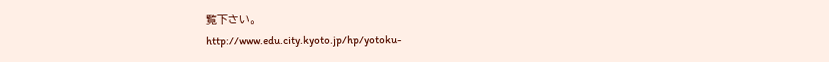覧下さい。
http://www.edu.city.kyoto.jp/hp/yotoku-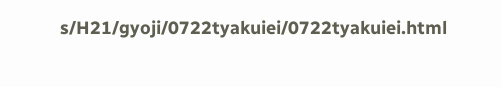s/H21/gyoji/0722tyakuiei/0722tyakuiei.html